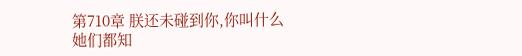第710章 朕还未碰到你,你叫什么
她们都知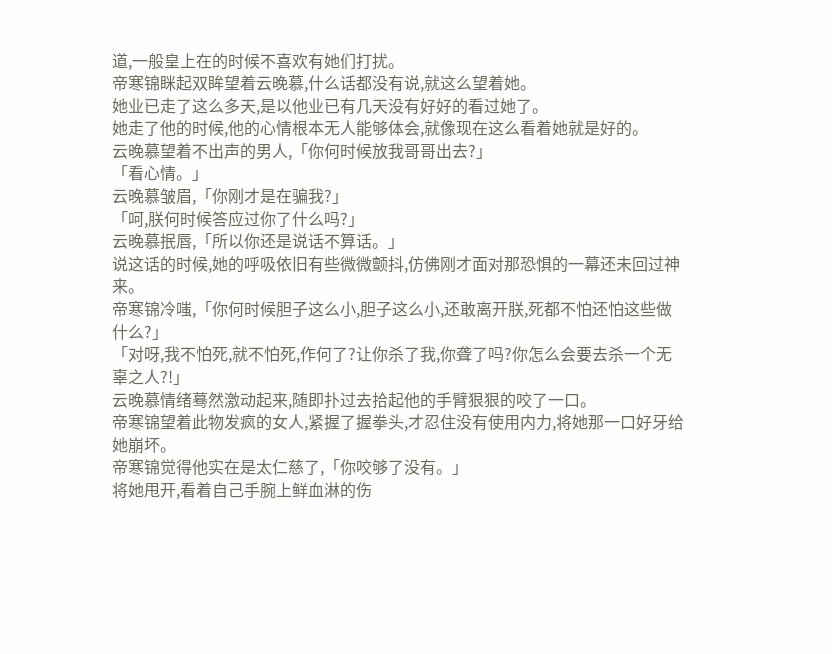道,一般皇上在的时候不喜欢有她们打扰。
帝寒锦眯起双眸望着云晚慕,什么话都没有说,就这么望着她。
她业已走了这么多天,是以他业已有几天没有好好的看过她了。
她走了他的时候,他的心情根本无人能够体会,就像现在这么看着她就是好的。
云晚慕望着不出声的男人,「你何时候放我哥哥出去?」
「看心情。」
云晚慕皱眉,「你刚才是在骗我?」
「呵,朕何时候答应过你了什么吗?」
云晚慕抿唇,「所以你还是说话不算话。」
说这话的时候,她的呼吸依旧有些微微颤抖,仿佛刚才面对那恐惧的一幕还未回过神来。
帝寒锦冷嗤,「你何时候胆子这么小,胆子这么小,还敢离开朕,死都不怕还怕这些做什么?」
「对呀,我不怕死,就不怕死,作何了?让你杀了我,你聋了吗?你怎么会要去杀一个无辜之人?!」
云晚慕情绪蓦然激动起来,随即扑过去拾起他的手臂狠狠的咬了一口。
帝寒锦望着此物发疯的女人,紧握了握拳头,才忍住没有使用内力,将她那一口好牙给她崩坏。
帝寒锦觉得他实在是太仁慈了,「你咬够了没有。」
将她甩开,看着自己手腕上鲜血淋的伤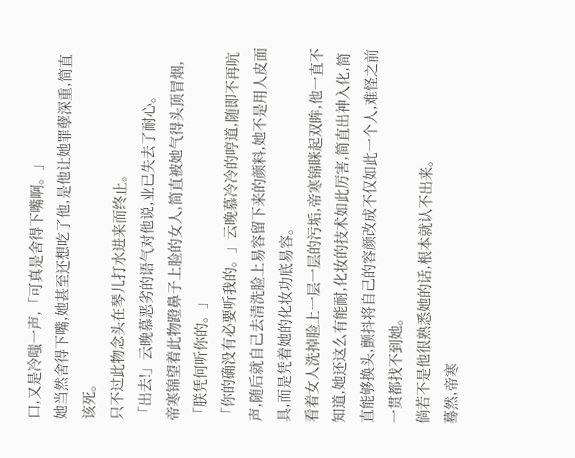口,又是冷嗤一声,「可真是舍得下嘴啊。」
她当然舍得下嘴,她甚至还想吃了他,是他让她罪孽深重,简直该死。
只不过此物念头在琴儿打水进来而终止。
「出去!」云晚慕恶劣的语气对他说,业已失去了耐心。
帝寒锦望着此物蹬鼻子上脸的女人,简直被她气得头顶冒烟,「朕凭何听你的。」
「你的确没有必要听我的。」云晚慕冷冷的哼道,随即不再吭声,随后就自己去清洗脸上易容留下来的颜料,她不是用人皮面具,而是凭着她的化妆功底易容。
看着女人洗掉脸上一层一层的污垢,帝寒锦眯起双眸,他一直不知道,她还这么有能耐,化妆的技术如此厉害,简直出神入化,简直能够换头,颤抖将自己的容颜改成不仅如此一个人,难怪之前一贯都找不到她。
倘若不是他很熟悉她的话,根本就认不出来。
蓦然,帝寒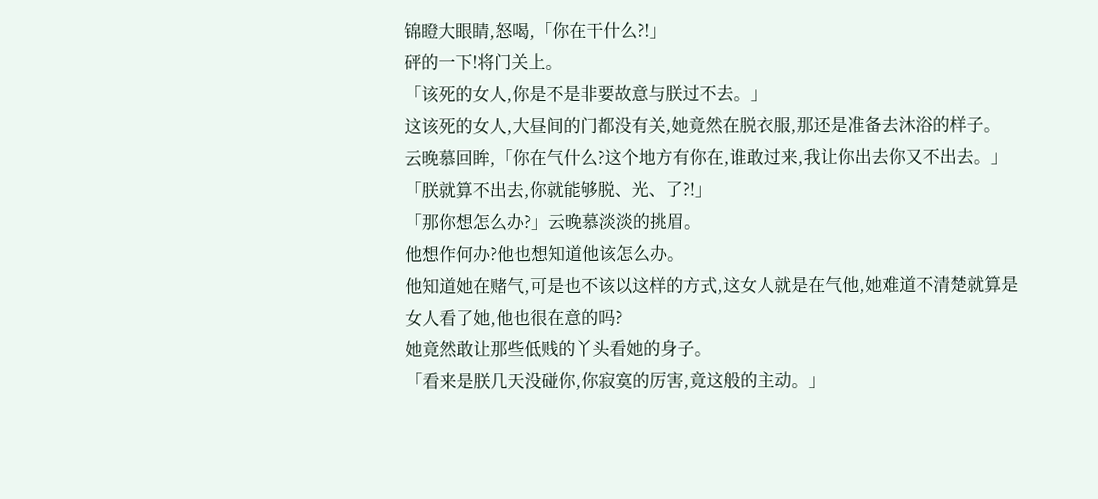锦瞪大眼睛,怒喝,「你在干什么?!」
砰的一下!将门关上。
「该死的女人,你是不是非要故意与朕过不去。」
这该死的女人,大昼间的门都没有关,她竟然在脱衣服,那还是准备去沐浴的样子。
云晚慕回眸,「你在气什么?这个地方有你在,谁敢过来,我让你出去你又不出去。」
「朕就算不出去,你就能够脱、光、了?!」
「那你想怎么办?」云晚慕淡淡的挑眉。
他想作何办?他也想知道他该怎么办。
他知道她在赌气,可是也不该以这样的方式,这女人就是在气他,她难道不清楚就算是女人看了她,他也很在意的吗?
她竟然敢让那些低贱的丫头看她的身子。
「看来是朕几天没碰你,你寂寞的厉害,竟这般的主动。」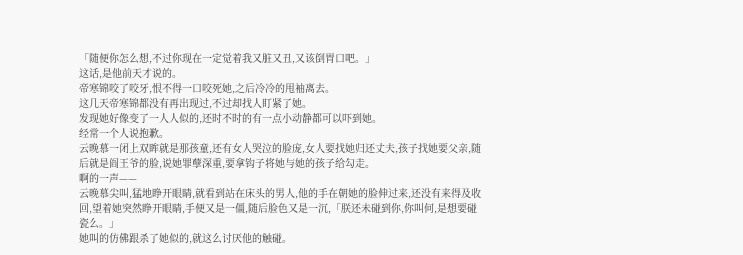「随便你怎么想,不过你现在一定觉着我又脏又丑,又该倒胃口吧。」
这话,是他前天才说的。
帝寒锦咬了咬牙,恨不得一口咬死她,之后冷冷的甩袖离去。
这几天帝寒锦都没有再出现过,不过却找人盯紧了她。
发现她好像变了一人人似的,还时不时的有一点小动静都可以吓到她。
经常一个人说抱歉。
云晚慕一闭上双眸就是那孩童,还有女人哭泣的脸庞,女人要找她归还丈夫,孩子找她要父亲,随后就是阎王爷的脸,说她罪孽深重,要拿钩子将她与她的孩子给勾走。
啊的一声——
云晚慕尖叫,猛地睁开眼睛,就看到站在床头的男人,他的手在朝她的脸伸过来,还没有来得及收回,望着她突然睁开眼睛,手便又是一僵,随后脸色又是一沉,「朕还未碰到你,你叫何,是想要碰瓷么。」
她叫的仿佛跟杀了她似的,就这么讨厌他的触碰。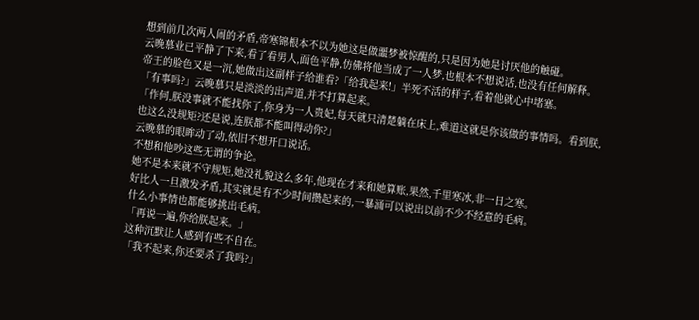想到前几次两人闹的矛盾,帝寒锦根本不以为她这是做噩梦被惊醒的,只是因为她是讨厌他的触碰。
云晚慕业已平静了下来,看了看男人,面色平静,仿佛将他当成了一人梦,也根本不想说话,也没有任何解释。
帝王的脸色又是一沉,她做出这副样子给谁看?「给我起来!」半死不活的样子,看着他就心中堵塞。
「有事吗?」云晚慕只是淡淡的出声道,并不打算起来。
「作何,朕没事就不能找你了,你身为一人贵妃,每天就只清楚躺在床上,难道这就是你该做的事情吗。看到朕,也这么没规矩?还是说,连朕都不能叫得动你?」
云晚慕的眼眸动了动,依旧不想开口说话。
不想和他吵这些无谓的争论。
她不是本来就不守规矩,她没礼貌这么多年,他现在才来和她算账,果然,千里寒冰,非一日之寒。
好比人一旦激发矛盾,其实就是有不少时间攒起来的,一暴涌可以说出以前不少不经意的毛病。
什么小事情也都能够挑出毛病。
「再说一遍,你给朕起来。」
这种沉默让人感到有些不自在。
「我不起来,你还要杀了我吗?」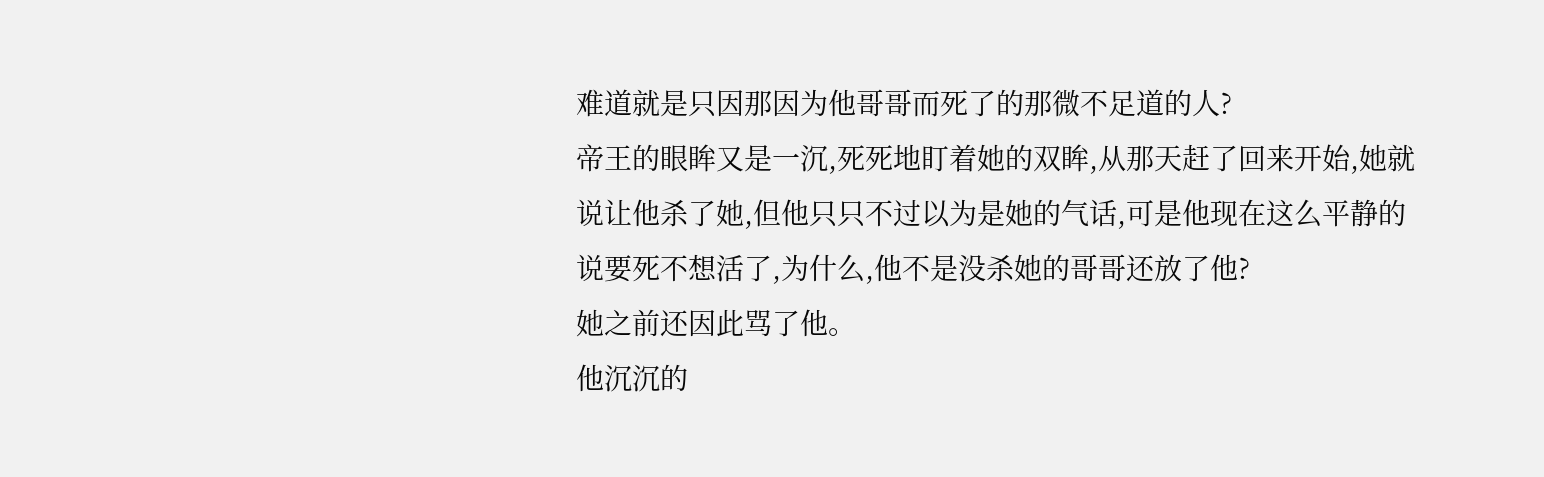难道就是只因那因为他哥哥而死了的那微不足道的人?
帝王的眼眸又是一沉,死死地盯着她的双眸,从那天赶了回来开始,她就说让他杀了她,但他只只不过以为是她的气话,可是他现在这么平静的说要死不想活了,为什么,他不是没杀她的哥哥还放了他?
她之前还因此骂了他。
他沉沉的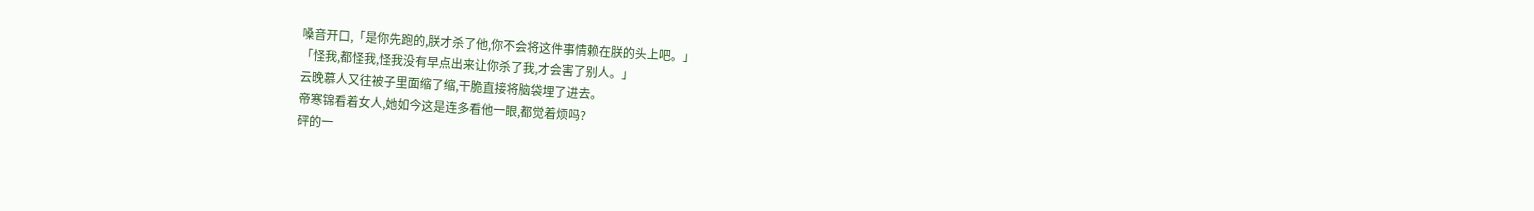嗓音开口,「是你先跑的,朕才杀了他,你不会将这件事情赖在朕的头上吧。」
「怪我,都怪我,怪我没有早点出来让你杀了我,才会害了别人。」
云晚慕人又往被子里面缩了缩,干脆直接将脑袋埋了进去。
帝寒锦看着女人,她如今这是连多看他一眼,都觉着烦吗?
砰的一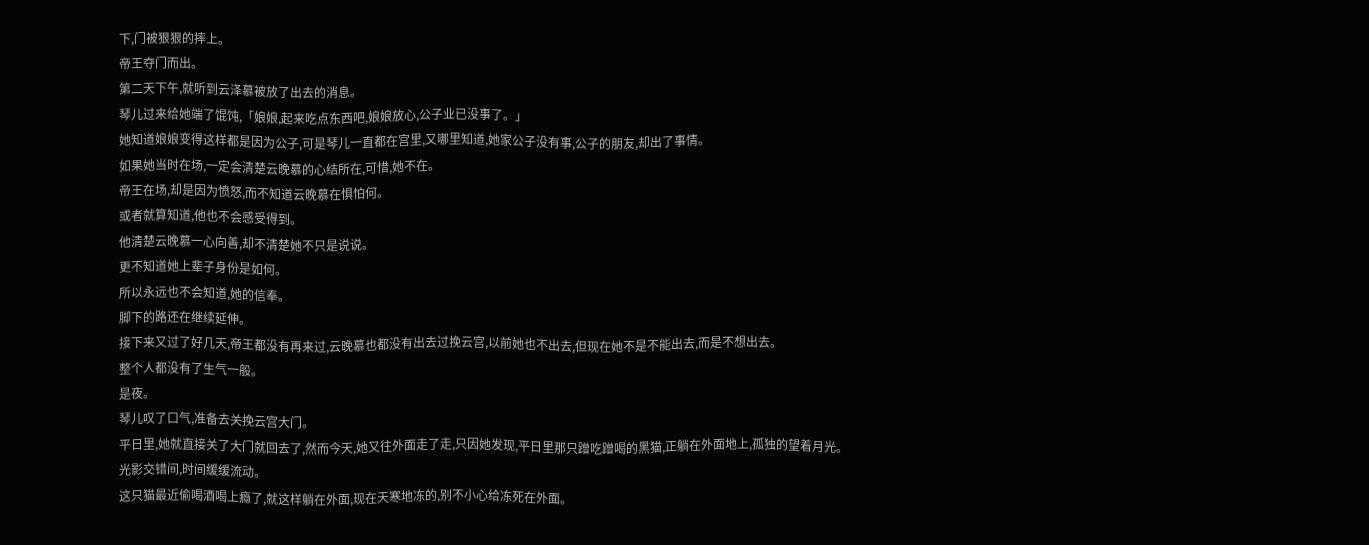下,门被狠狠的摔上。
帝王夺门而出。
第二天下午,就听到云泽慕被放了出去的消息。
琴儿过来给她端了馄饨,「娘娘,起来吃点东西吧,娘娘放心,公子业已没事了。」
她知道娘娘变得这样都是因为公子,可是琴儿一直都在宫里,又哪里知道,她家公子没有事,公子的朋友,却出了事情。
如果她当时在场,一定会清楚云晚慕的心结所在,可惜,她不在。
帝王在场,却是因为愤怒,而不知道云晚慕在惧怕何。
或者就算知道,他也不会感受得到。
他清楚云晚慕一心向善,却不清楚她不只是说说。
更不知道她上辈子身份是如何。
所以永远也不会知道,她的信奉。
脚下的路还在继续延伸。
接下来又过了好几天,帝王都没有再来过,云晚慕也都没有出去过挽云宫,以前她也不出去,但现在她不是不能出去,而是不想出去。
整个人都没有了生气一般。
是夜。
琴儿叹了口气,准备去关挽云宫大门。
平日里,她就直接关了大门就回去了,然而今天,她又往外面走了走,只因她发现,平日里那只蹭吃蹭喝的黑猫,正躺在外面地上,孤独的望着月光。
光影交错间,时间缓缓流动。
这只猫最近偷喝酒喝上瘾了,就这样躺在外面,现在天寒地冻的,别不小心给冻死在外面。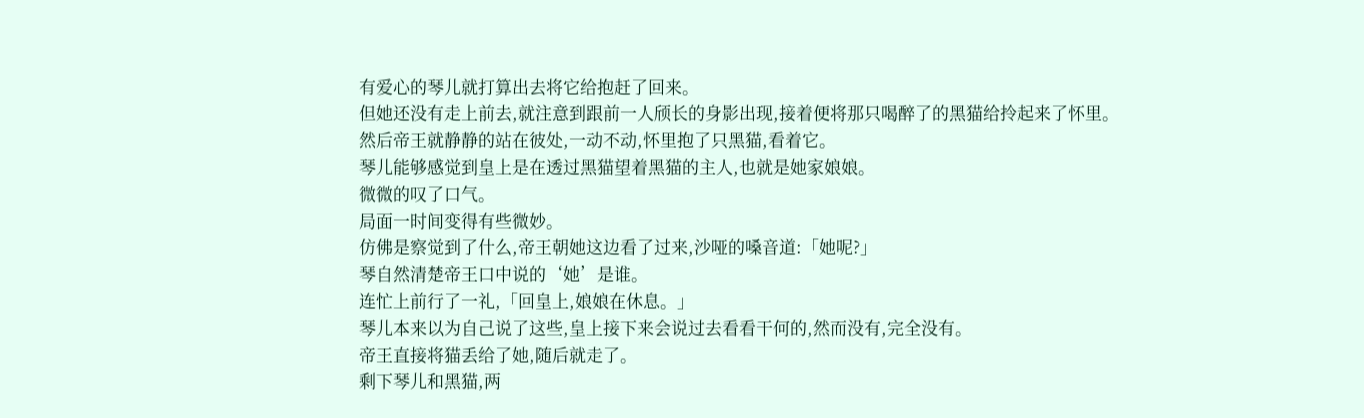有爱心的琴儿就打算出去将它给抱赶了回来。
但她还没有走上前去,就注意到跟前一人颀长的身影出现,接着便将那只喝醉了的黑猫给拎起来了怀里。
然后帝王就静静的站在彼处,一动不动,怀里抱了只黑猫,看着它。
琴儿能够感觉到皇上是在透过黑猫望着黑猫的主人,也就是她家娘娘。
微微的叹了口气。
局面一时间变得有些微妙。
仿佛是察觉到了什么,帝王朝她这边看了过来,沙哑的嗓音道:「她呢?」
琴自然清楚帝王口中说的‘她’是谁。
连忙上前行了一礼,「回皇上,娘娘在休息。」
琴儿本来以为自己说了这些,皇上接下来会说过去看看干何的,然而没有,完全没有。
帝王直接将猫丢给了她,随后就走了。
剩下琴儿和黑猫,两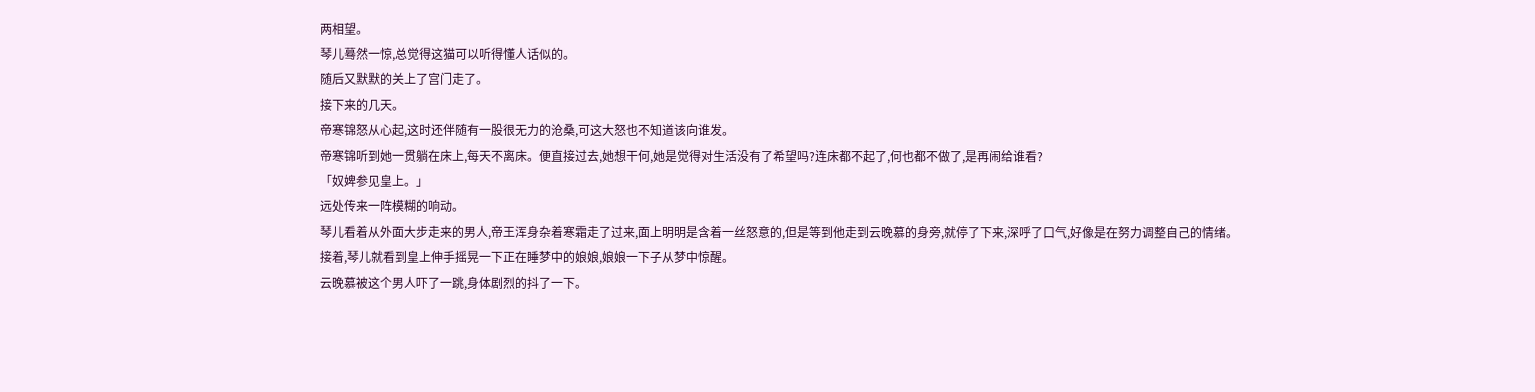两相望。
琴儿蓦然一惊,总觉得这猫可以听得懂人话似的。
随后又默默的关上了宫门走了。
接下来的几天。
帝寒锦怒从心起,这时还伴随有一股很无力的沧桑,可这大怒也不知道该向谁发。
帝寒锦听到她一贯躺在床上,每天不离床。便直接过去,她想干何,她是觉得对生活没有了希望吗?连床都不起了,何也都不做了,是再闹给谁看?
「奴婢参见皇上。」
远处传来一阵模糊的响动。
琴儿看着从外面大步走来的男人,帝王浑身杂着寒霜走了过来,面上明明是含着一丝怒意的,但是等到他走到云晚慕的身旁,就停了下来,深呼了口气,好像是在努力调整自己的情绪。
接着,琴儿就看到皇上伸手摇晃一下正在睡梦中的娘娘,娘娘一下子从梦中惊醒。
云晚慕被这个男人吓了一跳,身体剧烈的抖了一下。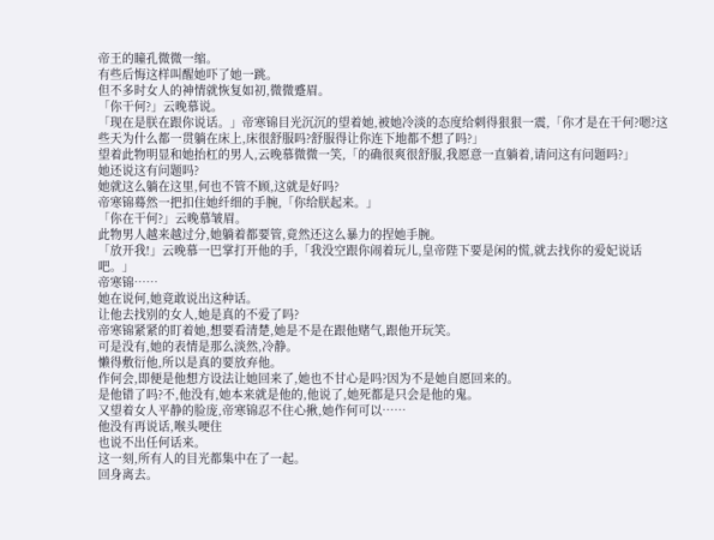帝王的瞳孔微微一缩。
有些后悔这样叫醒她吓了她一跳。
但不多时女人的神情就恢复如初,微微蹙眉。
「你干何?」云晚慕说。
「现在是朕在跟你说话。」帝寒锦目光沉沉的望着她,被她冷淡的态度给刺得狠狠一震,「你才是在干何?嗯?这些天为什么都一贯躺在床上,床很舒服吗?舒服得让你连下地都不想了吗?」
望着此物明显和她抬杠的男人,云晚慕微微一笑,「的确很爽很舒服,我愿意一直躺着,请问这有问题吗?」
她还说这有问题吗?
她就这么躺在这里,何也不管不顾,这就是好吗?
帝寒锦蓦然一把扣住她纤细的手腕,「你给朕起来。」
「你在干何?」云晚慕皱眉。
此物男人越来越过分,她躺着都要管,竟然还这么暴力的捏她手腕。
「放开我!」云晚慕一巴掌打开他的手,「我没空跟你闹着玩儿,皇帝陛下要是闲的慌,就去找你的爱妃说话吧。」
帝寒锦……
她在说何,她竟敢说出这种话。
让他去找别的女人,她是真的不爱了吗?
帝寒锦紧紧的盯着她,想要看清楚,她是不是在跟他赌气,跟他开玩笑。
可是没有,她的表情是那么淡然,冷静。
懒得敷衍他,所以是真的要放弃他。
作何会,即便是他想方设法让她回来了,她也不甘心是吗?因为不是她自愿回来的。
是他错了吗?不,他没有,她本来就是他的,他说了,她死都是只会是他的鬼。
又望着女人平静的脸庞,帝寒锦忍不住心揪,她作何可以……
他没有再说话,喉头哽住
也说不出任何话来。
这一刻,所有人的目光都集中在了一起。
回身离去。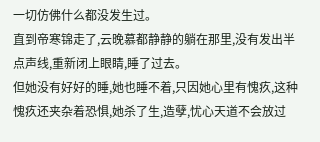一切仿佛什么都没发生过。
直到帝寒锦走了,云晚慕都静静的躺在那里,没有发出半点声线,重新闭上眼睛,睡了过去。
但她没有好好的睡,她也睡不着,只因她心里有愧疚,这种愧疚还夹杂着恐惧,她杀了生,造孽,忧心天道不会放过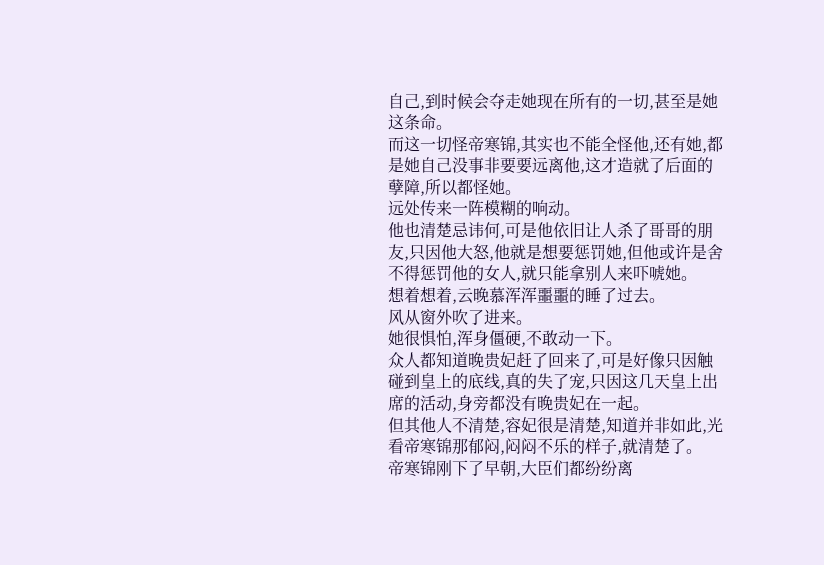自己,到时候会夺走她现在所有的一切,甚至是她这条命。
而这一切怪帝寒锦,其实也不能全怪他,还有她,都是她自己没事非要要远离他,这才造就了后面的孽障,所以都怪她。
远处传来一阵模糊的响动。
他也清楚忌讳何,可是他依旧让人杀了哥哥的朋友,只因他大怒,他就是想要惩罚她,但他或许是舍不得惩罚他的女人,就只能拿别人来吓唬她。
想着想着,云晚慕浑浑噩噩的睡了过去。
风从窗外吹了进来。
她很惧怕,浑身僵硬,不敢动一下。
众人都知道晚贵妃赶了回来了,可是好像只因触碰到皇上的底线,真的失了宠,只因这几天皇上出席的活动,身旁都没有晚贵妃在一起。
但其他人不清楚,容妃很是清楚,知道并非如此,光看帝寒锦那郁闷,闷闷不乐的样子,就清楚了。
帝寒锦刚下了早朝,大臣们都纷纷离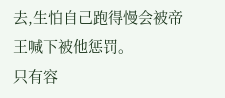去,生怕自己跑得慢会被帝王喊下被他惩罚。
只有容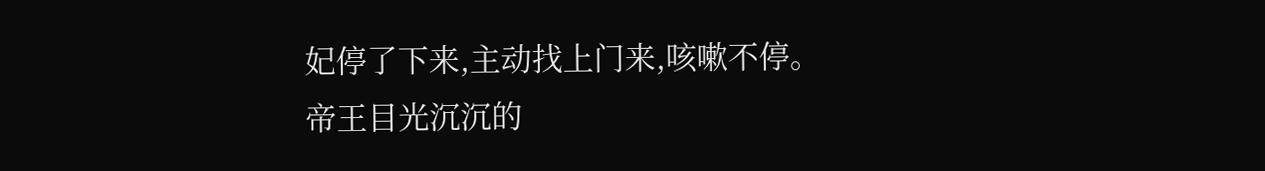妃停了下来,主动找上门来,咳嗽不停。
帝王目光沉沉的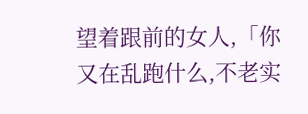望着跟前的女人,「你又在乱跑什么,不老实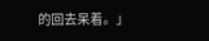的回去呆着。」